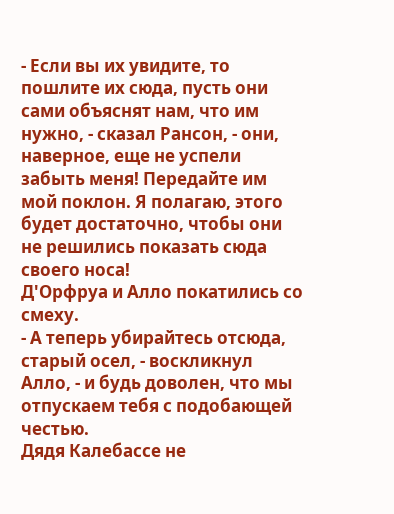- Если вы их увидите, то пошлите их сюда, пусть они сами объяснят нам, что им нужно, - сказал Рансон, - они, наверное, еще не успели забыть меня! Передайте им мой поклон. Я полагаю, этого будет достаточно, чтобы они не решились показать сюда своего носа!
Д'Орфруа и Алло покатились со смеху.
- А теперь убирайтесь отсюда, старый осел, - воскликнул Алло, - и будь доволен, что мы отпускаем тебя с подобающей честью.
Дядя Калебассе не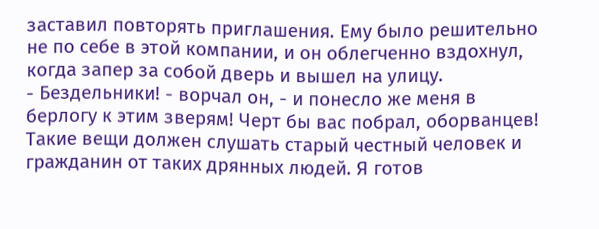заставил повторять приглашения. Ему было решительно не по себе в этой компании, и он облегченно вздохнул, когда запер за собой дверь и вышел на улицу.
- Бездельники! - ворчал он, - и понесло же меня в берлогу к этим зверям! Черт бы вас побрал, оборванцев! Такие вещи должен слушать старый честный человек и гражданин от таких дрянных людей. Я готов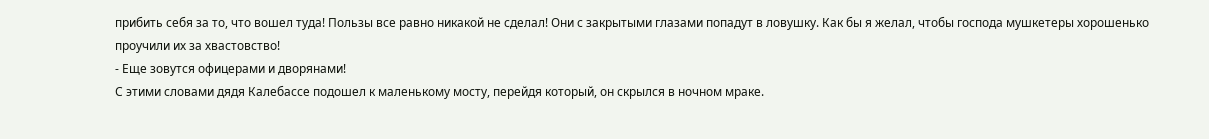прибить себя за то, что вошел туда! Пользы все равно никакой не сделал! Они с закрытыми глазами попадут в ловушку. Как бы я желал, чтобы господа мушкетеры хорошенько проучили их за хвастовство!
- Еще зовутся офицерами и дворянами!
С этими словами дядя Калебассе подошел к маленькому мосту, перейдя который, он скрылся в ночном мраке.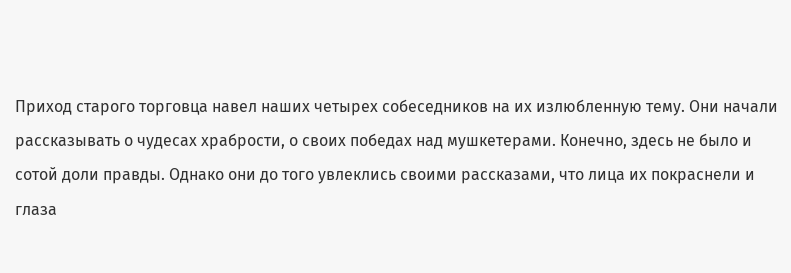Приход старого торговца навел наших четырех собеседников на их излюбленную тему. Они начали рассказывать о чудесах храбрости, о своих победах над мушкетерами. Конечно, здесь не было и сотой доли правды. Однако они до того увлеклись своими рассказами, что лица их покраснели и глаза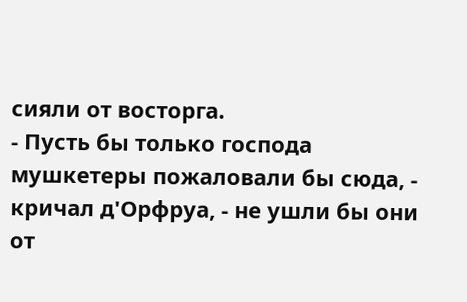сияли от восторга.
- Пусть бы только господа мушкетеры пожаловали бы сюда, - кричал д'Орфруа, - не ушли бы они от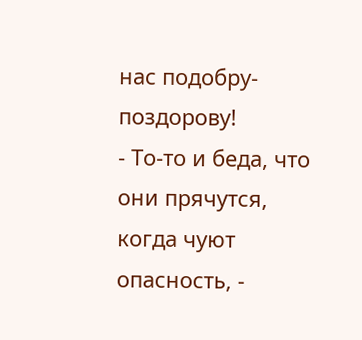нас подобру-поздорову!
- То-то и беда, что они прячутся, когда чуют опасность, -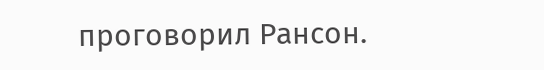проговорил Рансон.